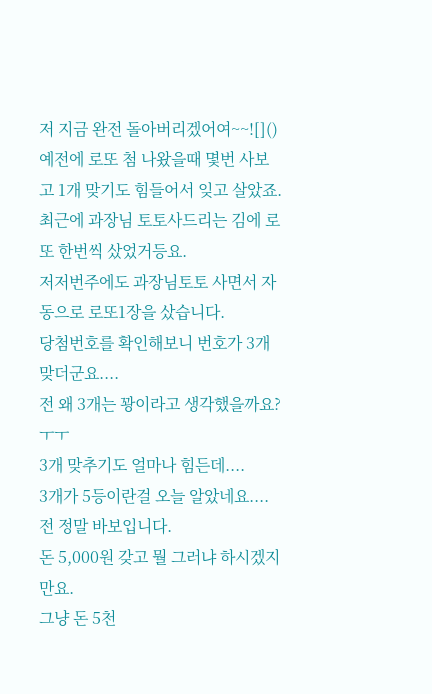저 지금 완전 돌아버리겠어여~~![]()
예전에 로또 첨 나왔을때 몇번 사보고 1개 맞기도 힘들어서 잊고 살았죠.
최근에 과장님 토토사드리는 김에 로또 한번씩 샀었거등요.
저저번주에도 과장님토토 사면서 자동으로 로또1장을 샀습니다.
당첨번호를 확인해보니 번호가 3개 맞더군요....
전 왜 3개는 꽝이라고 생각했을까요? ㅜㅜ
3개 맞추기도 얼마나 힘든데....
3개가 5등이란걸 오늘 알았네요....
전 정말 바보입니다.
돈 5,000원 갖고 뭘 그러냐 하시겠지만요.
그냥 돈 5천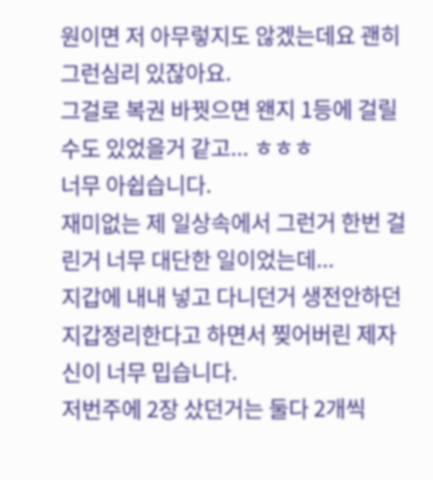원이면 저 아무렇지도 않겠는데요 괜히 그런심리 있잖아요.
그걸로 복권 바꿧으면 왠지 1등에 걸릴수도 있었을거 같고... ㅎㅎㅎ
너무 아쉽습니다.
재미없는 제 일상속에서 그런거 한번 걸린거 너무 대단한 일이었는데...
지갑에 내내 넣고 다니던거 생전안하던 지갑정리한다고 하면서 찢어버린 제자신이 너무 밉습니다.
저번주에 2장 샀던거는 둘다 2개씩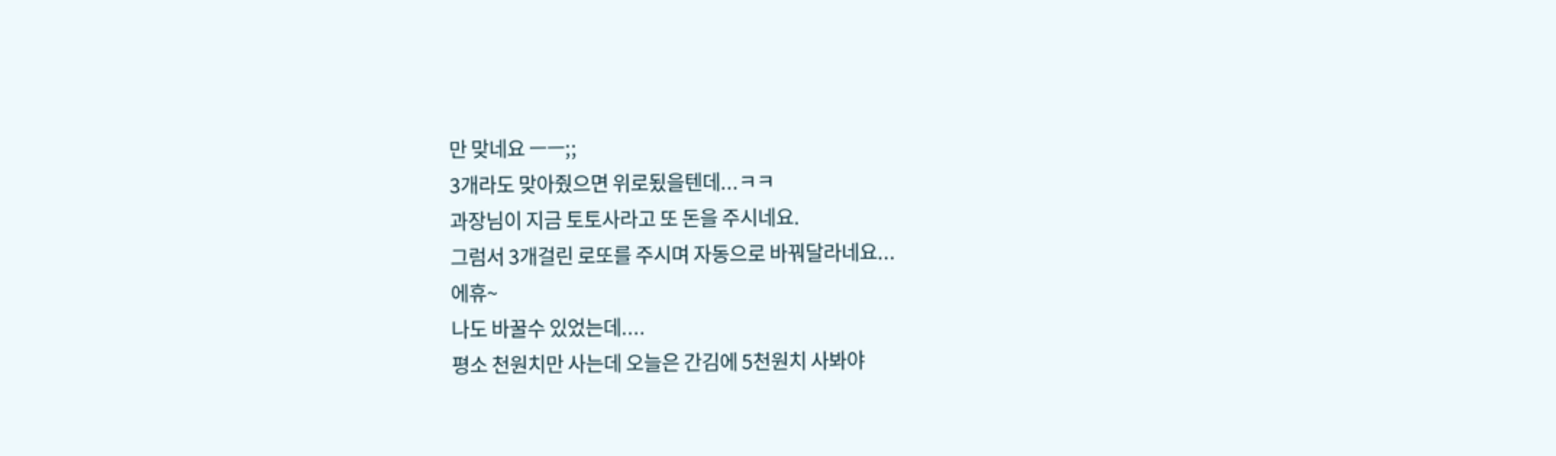만 맞네요 ㅡㅡ;;
3개라도 맞아줬으면 위로됬을텐데...ㅋㅋ
과장님이 지금 토토사라고 또 돈을 주시네요.
그럼서 3개걸린 로또를 주시며 자동으로 바꿔달라네요...
에휴~
나도 바꿀수 있었는데....
평소 천원치만 사는데 오늘은 간김에 5천원치 사봐야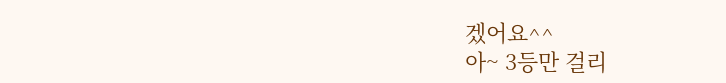겠어요^^
아~ 3등만 걸리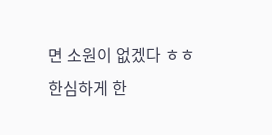면 소원이 없겠다 ㅎㅎ
한심하게 한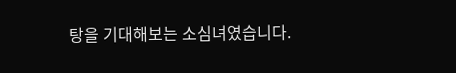탕을 기대해보는 소심녀였습니다.